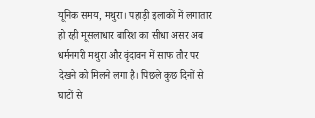यूनिक समय, मथुरा। पहाड़ी इलाकों में लगातार हो रही मूसलाधार बारिश का सीधा असर अब धर्मनगरी मथुरा और वृंदावन में साफ तौर पर देखने को मिलने लगा है। पिछले कुछ दिनों से घाटों से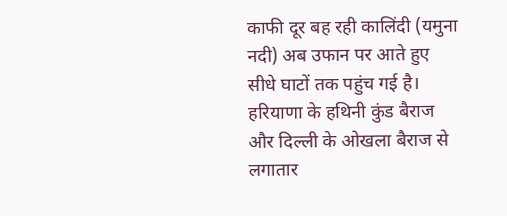काफी दूर बह रही कालिंदी (यमुना नदी) अब उफान पर आते हुए सीधे घाटों तक पहुंच गई है। हरियाणा के हथिनी कुंड बैराज और दिल्ली के ओखला बैराज से लगातार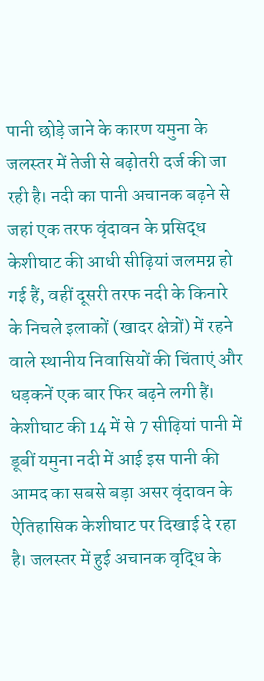पानी छोड़े जाने के कारण यमुना के जलस्तर में तेजी से बढ़ोतरी दर्ज की जा रही है। नदी का पानी अचानक बढ़ने से जहां एक तरफ वृंदावन के प्रसिद्ध केशीघाट की आधी सीढ़ियां जलमग्न हो गई हैं, वहीं दूसरी तरफ नदी के किनारे के निचले इलाकों (खादर क्षेत्रों) में रहने वाले स्थानीय निवासियों की चिंताएं और धड़कनें एक बार फिर बढ़ने लगी हैं। केशीघाट की 14 में से 7 सीढ़ियां पानी में डूबीं यमुना नदी में आई इस पानी की आमद का सबसे बड़ा असर वृंदावन के ऐतिहासिक केशीघाट पर दिखाई दे रहा है। जलस्तर में हुई अचानक वृद्धि के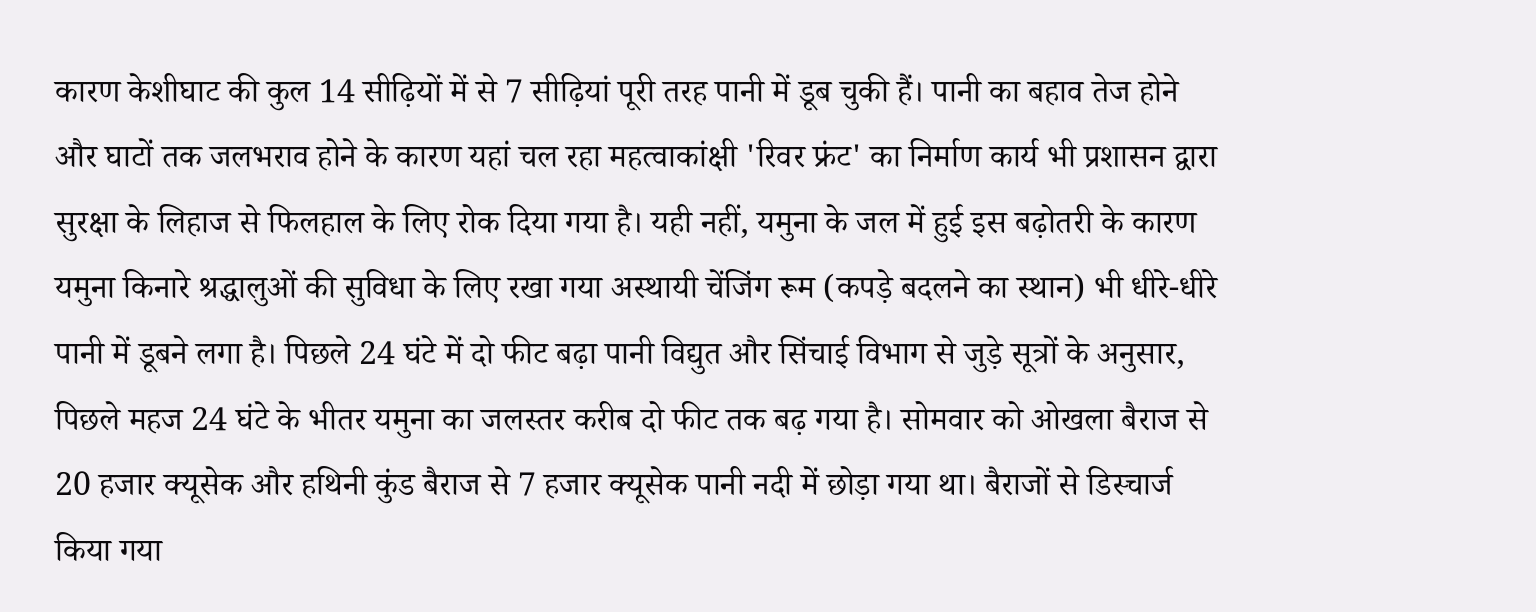कारण केशीघाट की कुल 14 सीढ़ियों में से 7 सीढ़ियां पूरी तरह पानी में डूब चुकी हैं। पानी का बहाव तेज होने और घाटों तक जलभराव होने के कारण यहां चल रहा महत्वाकांक्षी 'रिवर फ्रंट' का निर्माण कार्य भी प्रशासन द्वारा सुरक्षा के लिहाज से फिलहाल के लिए रोक दिया गया है। यही नहीं, यमुना के जल में हुई इस बढ़ोतरी के कारण यमुना किनारे श्रद्धालुओं की सुविधा के लिए रखा गया अस्थायी चेंजिंग रूम (कपड़े बदलने का स्थान) भी धीरे-धीरे पानी में डूबने लगा है। पिछले 24 घंटे में दो फीट बढ़ा पानी विद्युत और सिंचाई विभाग से जुड़े सूत्रों के अनुसार, पिछले महज 24 घंटे के भीतर यमुना का जलस्तर करीब दो फीट तक बढ़ गया है। सोमवार को ओखला बैराज से 20 हजार क्यूसेक और हथिनी कुंड बैराज से 7 हजार क्यूसेक पानी नदी में छोड़ा गया था। बैराजों से डिस्चार्ज किया गया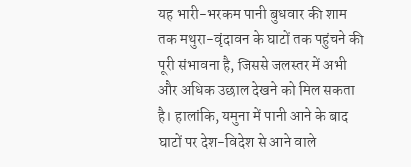यह भारी-भरकम पानी बुधवार की शाम तक मथुरा-वृंदावन के घाटों तक पहुंचने की पूरी संभावना है, जिससे जलस्तर में अभी और अधिक उछाल देखने को मिल सकता है। हालांकि, यमुना में पानी आने के बाद घाटों पर देश-विदेश से आने वाले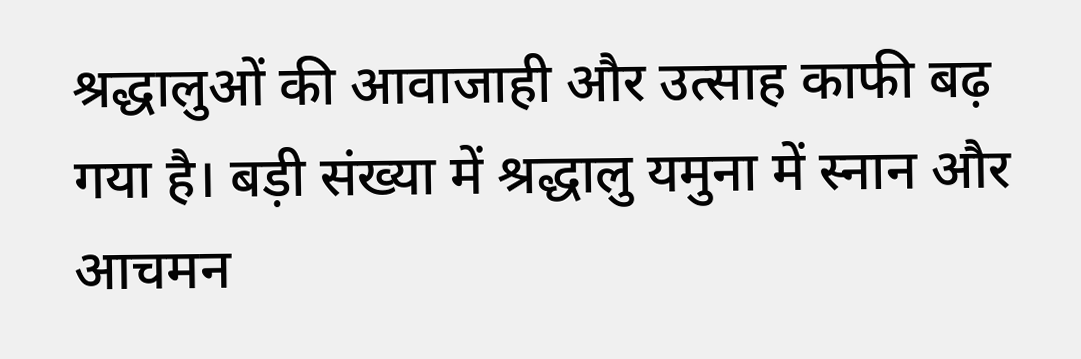श्रद्धालुओं की आवाजाही और उत्साह काफी बढ़ गया है। बड़ी संख्या में श्रद्धालु यमुना में स्नान और आचमन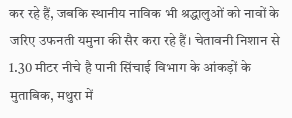कर रहे हैं, जबकि स्थानीय नाविक भी श्रद्धालुओं को नावों के जरिए उफनती यमुना की सैर करा रहे हैं। चेतावनी निशान से 1.30 मीटर नीचे है पानी सिंचाई विभाग के आंकड़ों के मुताबिक, मथुरा में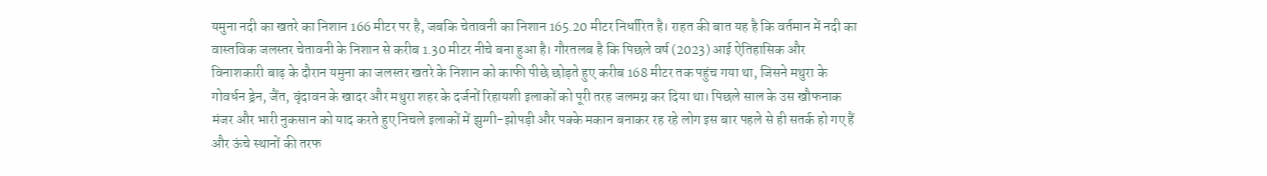यमुना नदी का खतरे का निशान 166 मीटर पर है, जबकि चेतावनी का निशान 165.20 मीटर निर्धारित है। राहत की बात यह है कि वर्तमान में नदी का वास्तविक जलस्तर चेतावनी के निशान से करीब 1.30 मीटर नीचे बना हुआ है। गौरतलब है कि पिछले वर्ष (2023) आई ऐतिहासिक और विनाशकारी बाढ़ के दौरान यमुना का जलस्तर खतरे के निशान को काफी पीछे छोड़ते हुए करीब 168 मीटर तक पहुंच गया था, जिसने मथुरा के गोवर्धन ड्रेन, जैंत, वृंदावन के खादर और मथुरा शहर के दर्जनों रिहायशी इलाकों को पूरी तरह जलमग्न कर दिया था। पिछले साल के उस खौफनाक मंजर और भारी नुकसान को याद करते हुए निचले इलाकों में झुग्गी-झोपड़ी और पक्के मकान बनाकर रह रहे लोग इस बार पहले से ही सतर्क हो गए हैं और ऊंचे स्थानों की तरफ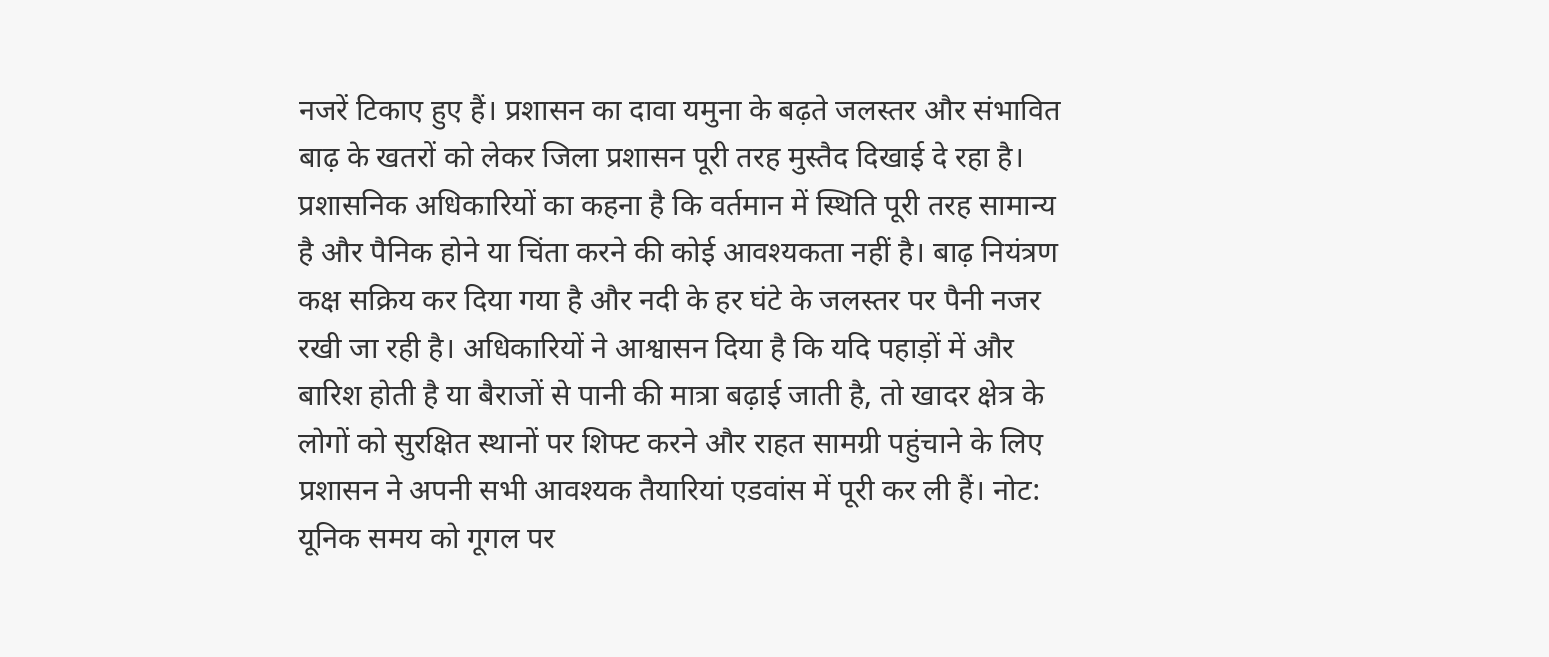नजरें टिकाए हुए हैं। प्रशासन का दावा यमुना के बढ़ते जलस्तर और संभावित बाढ़ के खतरों को लेकर जिला प्रशासन पूरी तरह मुस्तैद दिखाई दे रहा है। प्रशासनिक अधिकारियों का कहना है कि वर्तमान में स्थिति पूरी तरह सामान्य है और पैनिक होने या चिंता करने की कोई आवश्यकता नहीं है। बाढ़ नियंत्रण कक्ष सक्रिय कर दिया गया है और नदी के हर घंटे के जलस्तर पर पैनी नजर रखी जा रही है। अधिकारियों ने आश्वासन दिया है कि यदि पहाड़ों में और बारिश होती है या बैराजों से पानी की मात्रा बढ़ाई जाती है, तो खादर क्षेत्र के लोगों को सुरक्षित स्थानों पर शिफ्ट करने और राहत सामग्री पहुंचाने के लिए प्रशासन ने अपनी सभी आवश्यक तैयारियां एडवांस में पूरी कर ली हैं। नोट: यूनिक समय को गूगल पर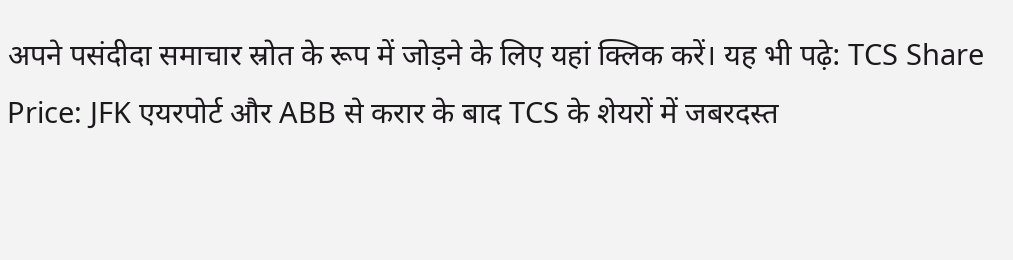अपने पसंदीदा समाचार स्रोत के रूप में जोड़ने के लिए यहां क्लिक करें। यह भी पढ़े: TCS Share Price: JFK एयरपोर्ट और ABB से करार के बाद TCS के शेयरों में जबरदस्त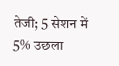तेजी; 5 सेशन में 5% उछला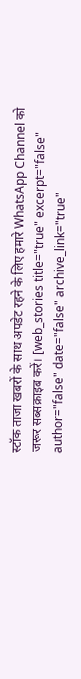स्टॉक ताजा खबरों के साथ अपडेट रहने के लिए हमारे WhatsApp Channel को जरूर सब्सक्राइब करें। [web_stories title="true" excerpt="false" author="false" date="false" archive_link="true"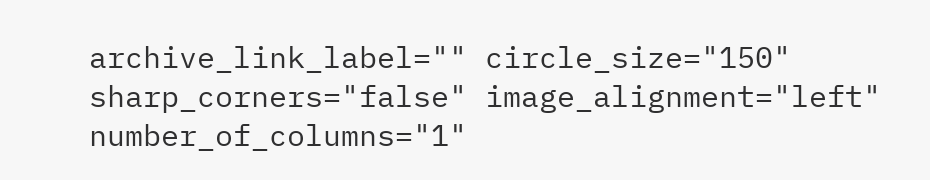archive_link_label="" circle_size="150" sharp_corners="false" image_alignment="left" number_of_columns="1"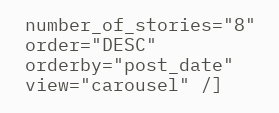number_of_stories="8" order="DESC" orderby="post_date" view="carousel" /]